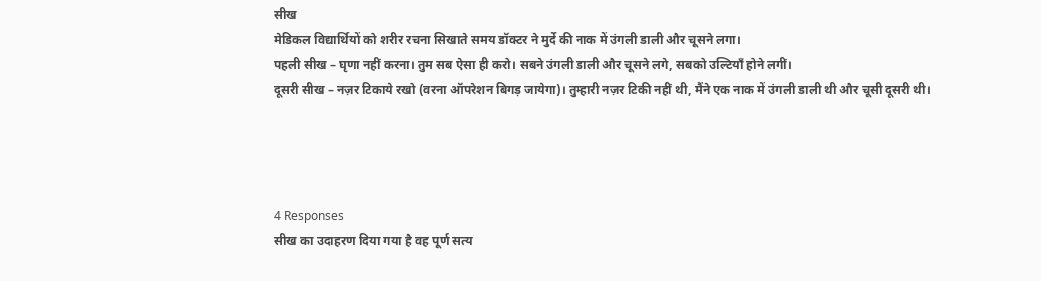सीख
मेडिकल विद्यार्थियों को शरीर रचना सिखाते समय डॉक्टर ने मुर्दे की नाक में उंगली डाली और चूसने लगा।
पहली सीख – घृणा नहीं करना। तुम सब ऐसा ही करो। सबने उंगली डाली और चूसने लगे, सबको उल्टियाँ होने लगीं।
दूसरी सीख – नज़र टिकाये रखो (वरना ऑपरेशन बिगड़ जायेगा)। तुम्हारी नज़र टिकी नहीं थी, मैंने एक नाक में उंगली डाली थी और चूसी दूसरी थी।




4 Responses
सीख का उदाहरण दिया गया है वह पूर्ण सत्य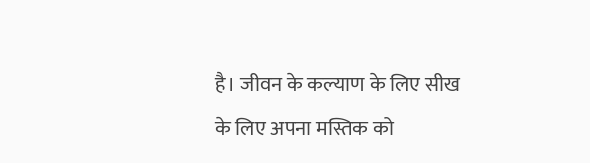है। जीवन के कल्याण के लिए सीख के लिए अपना मस्तिक को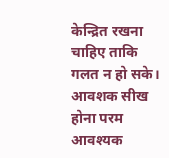केन्द्रित रखना चाहिए ताकि गलत न हो सके। आवशक सीख होना परम आवश्यक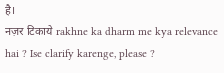है।
नज़र टिकाये rakhne ka dharm me kya relevance hai ? Ise clarify karenge, please ?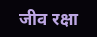जीव रक्षा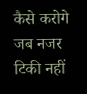कैसे करोगे जब नजर टिकी नहीं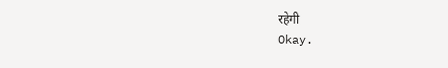रहेगी
Okay.